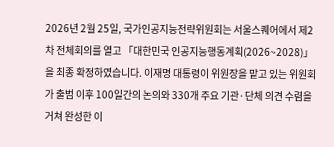2026년 2월 25일, 국가인공지능전략위원회는 서울스퀘어에서 제2차 전체회의를 열고 「대한민국 인공지능행동계획(2026~2028)」을 최종 확정하였습니다. 이재명 대통령이 위원장을 맡고 있는 위원회가 출범 이후 100일간의 논의와 330개 주요 기관·단체 의견 수렴을 거쳐 완성한 이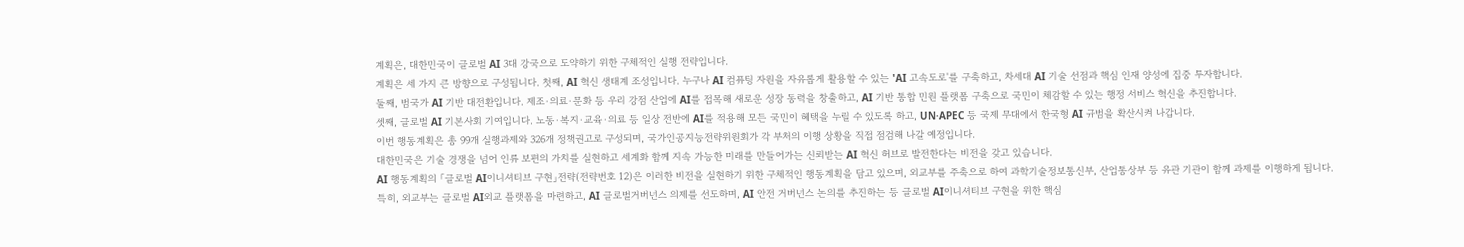계획은, 대한민국이 글로벌 AI 3대 강국으로 도약하기 위한 구체적인 실행 전략입니다.
계획은 세 가지 큰 방향으로 구성됩니다. 첫째, AI 혁신 생태계 조성입니다. 누구나 AI 컴퓨팅 자원을 자유롭게 활용할 수 있는 'AI 고속도로'를 구축하고, 차세대 AI 기술 선점과 핵심 인재 양성에 집중 투자합니다.
둘째, 범국가 AI 기반 대전환입니다. 제조·의료·문화 등 우리 강점 산업에 AI를 접목해 새로운 성장 동력을 창출하고, AI 기반 통합 민원 플랫폼 구축으로 국민이 체감할 수 있는 행정 서비스 혁신을 추진합니다.
셋째, 글로벌 AI 기본사회 기여입니다. 노동·복지·교육·의료 등 일상 전반에 AI를 적용해 모든 국민이 혜택을 누릴 수 있도록 하고, UN·APEC 등 국제 무대에서 한국형 AI 규범을 확산시켜 나갑니다.
이번 행동계획은 총 99개 실행과제와 326개 정책권고로 구성되며, 국가인공지능전략위원회가 각 부처의 이행 상황을 직접 점검해 나갈 예정입니다.
대한민국은 기술 경쟁을 넘어 인류 보편의 가치를 실현하고 세계화 함께 지속 가능한 미래를 만들어가는 신뢰받는 AI 혁신 허브로 발전한다는 비전을 갖고 있습니다.
AI 행동계획의 「글로벌 AI이니셔티브 구현」전략(전략번호 12)은 이러한 비전을 실현하기 위한 구체적인 행동계획을 담고 있으며, 외교부를 주축으로 하여 과학기술정보통신부, 산업통상부 등 유관 기관이 함께 과제를 이행하게 됩니다.
특히, 외교부는 글로벌 AI외교 플랫폼을 마련하고, AI 글로벌거버넌스 의제를 선도하며, AI 안전 거버넌스 논의를 추진하는 등 글로벌 AI이니셔티브 구현을 위한 핵심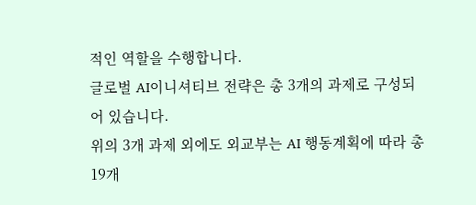적인 역할을 수행합니다.
글로벌 AI이니셔티브 전략은 총 3개의 과제로 구성되어 있습니다.
위의 3개 과제 외에도 외교부는 AI 행동계획에 따라 총 19개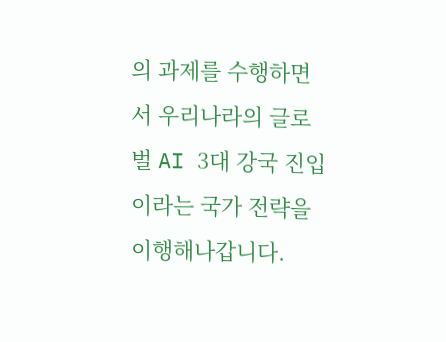의 과제를 수행하면서 우리나라의 글로벌 AI 3대 강국 진입이라는 국가 전략을 이행해나갑니다.